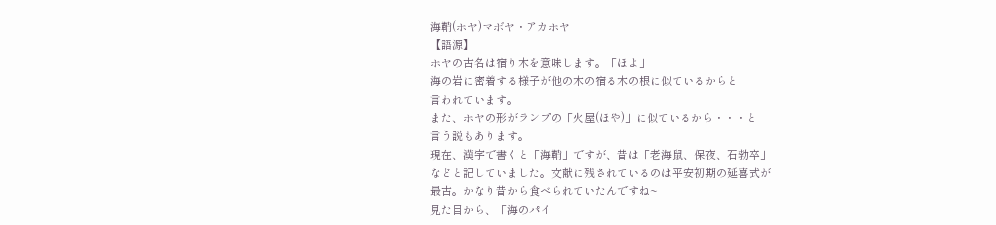海鞘(ホヤ)マボヤ・アカホヤ
【語源】
ホヤの古名は宿り木を意味します。「ほよ」
海の岩に密着する様子が他の木の宿る木の根に似ているからと
言われています。
また、ホヤの形がランプの「火屋(ほや)」に似ているから・・・と
言う説もあります。
現在、漢字で書くと「海鞘」ですが、昔は「老海鼠、保夜、石勃卒」
などと記していました。文献に残されているのは平安初期の延喜式が
最古。かなり昔から食べられていたんですね~
見た目から、「海のパイ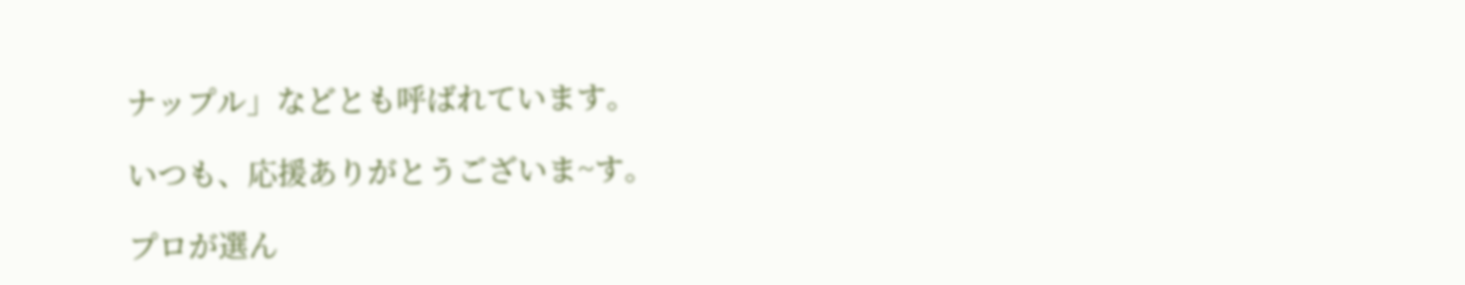ナップル」などとも呼ばれています。

いつも、応援ありがとうございま~す。

プロが選ん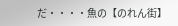だ・・・・魚の【のれん街】